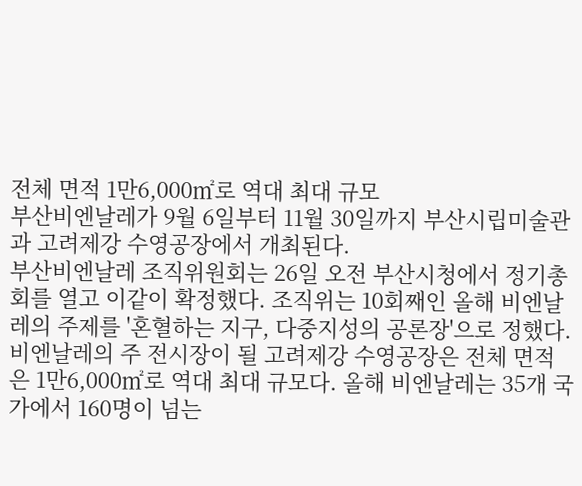전체 면적 1만6,000㎡로 역대 최대 규모
부산비엔날레가 9월 6일부터 11월 30일까지 부산시립미술관과 고려제강 수영공장에서 개최된다.
부산비엔날레 조직위원회는 26일 오전 부산시청에서 정기총회를 열고 이같이 확정했다. 조직위는 10회째인 올해 비엔날레의 주제를 '혼혈하는 지구, 다중지성의 공론장'으로 정했다.
비엔날레의 주 전시장이 될 고려제강 수영공장은 전체 면적은 1만6,000㎡로 역대 최대 규모다. 올해 비엔날레는 35개 국가에서 160명이 넘는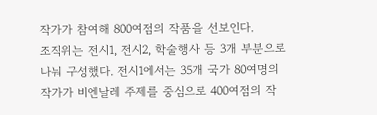작가가 참여해 800여점의 작품을 선보인다.
조직위는 전시1, 전시2, 학술행사 등 3개 부분으로 나눠 구성했다. 전시1에서는 35개 국가 80여명의 작가가 비엔날레 주제를 중심으로 400여점의 작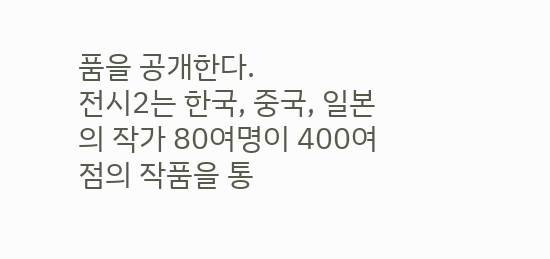품을 공개한다.
전시2는 한국, 중국, 일본의 작가 80여명이 400여점의 작품을 통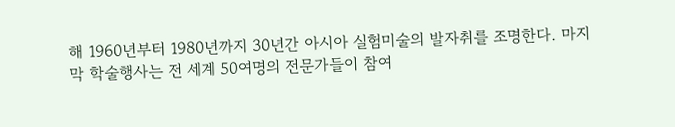해 1960년부터 1980년까지 30년간 아시아 실험미술의 발자취를 조명한다. 마지막 학술행사는 전 세계 50여명의 전문가들이 참여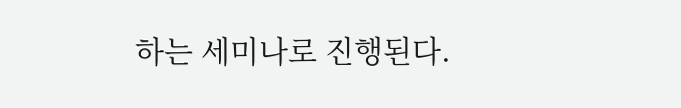하는 세미나로 진행된다.